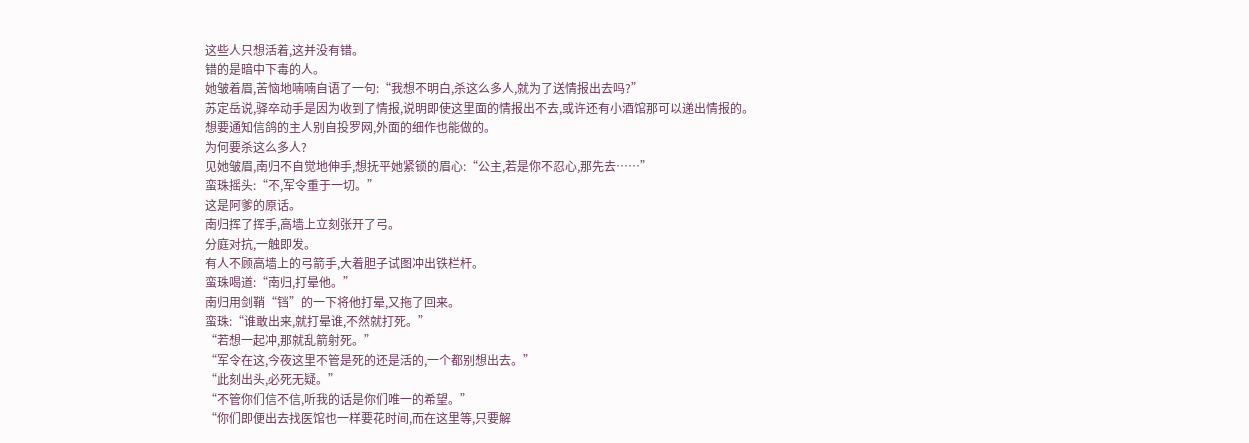这些人只想活着,这并没有错。
错的是暗中下毒的人。
她皱着眉,苦恼地喃喃自语了一句:“我想不明白,杀这么多人,就为了送情报出去吗?”
苏定岳说,驿卒动手是因为收到了情报,说明即使这里面的情报出不去,或许还有小酒馆那可以递出情报的。
想要通知信鸽的主人别自投罗网,外面的细作也能做的。
为何要杀这么多人?
见她皱眉,南归不自觉地伸手,想抚平她紧锁的眉心:“公主,若是你不忍心,那先去……”
蛮珠摇头:“不,军令重于一切。”
这是阿爹的原话。
南归挥了挥手,高墙上立刻张开了弓。
分庭对抗,一触即发。
有人不顾高墙上的弓箭手,大着胆子试图冲出铁栏杆。
蛮珠喝道:“南归,打晕他。”
南归用剑鞘“铛”的一下将他打晕,又拖了回来。
蛮珠:“谁敢出来,就打晕谁,不然就打死。”
“若想一起冲,那就乱箭射死。”
“军令在这,今夜这里不管是死的还是活的,一个都别想出去。”
“此刻出头,必死无疑。”
“不管你们信不信,听我的话是你们唯一的希望。”
“你们即便出去找医馆也一样要花时间,而在这里等,只要解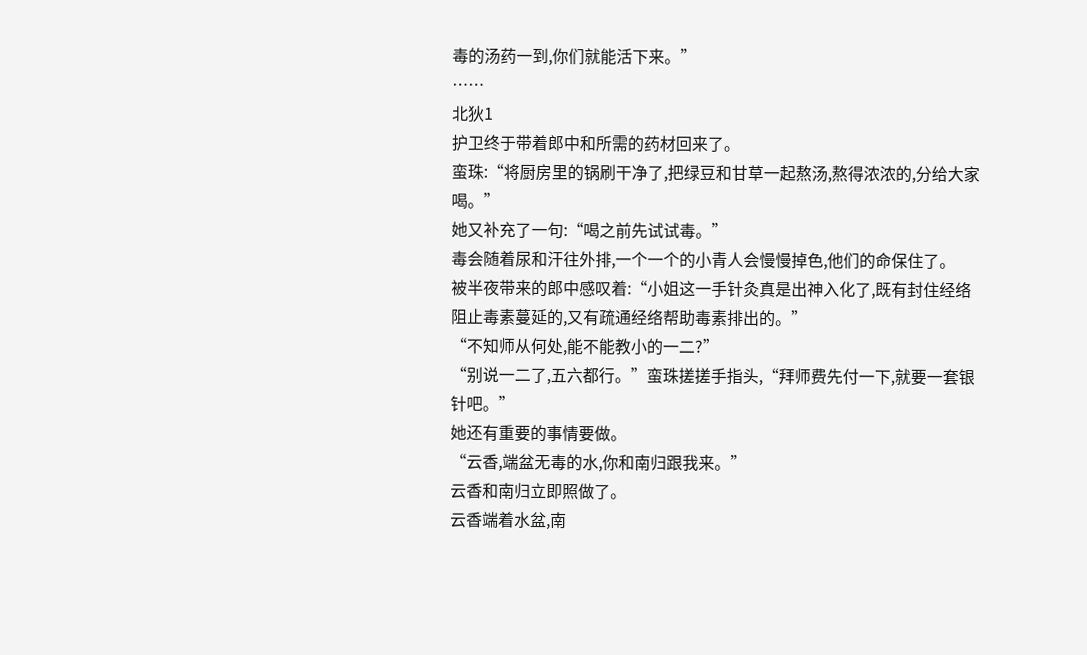毒的汤药一到,你们就能活下来。”
……
北狄1
护卫终于带着郎中和所需的药材回来了。
蛮珠:“将厨房里的锅刷干净了,把绿豆和甘草一起熬汤,熬得浓浓的,分给大家喝。”
她又补充了一句:“喝之前先试试毒。”
毒会随着尿和汗往外排,一个一个的小青人会慢慢掉色,他们的命保住了。
被半夜带来的郎中感叹着:“小姐这一手针灸真是出神入化了,既有封住经络阻止毒素蔓延的,又有疏通经络帮助毒素排出的。”
“不知师从何处,能不能教小的一二?”
“别说一二了,五六都行。”蛮珠搓搓手指头,“拜师费先付一下,就要一套银针吧。”
她还有重要的事情要做。
“云香,端盆无毒的水,你和南归跟我来。”
云香和南归立即照做了。
云香端着水盆,南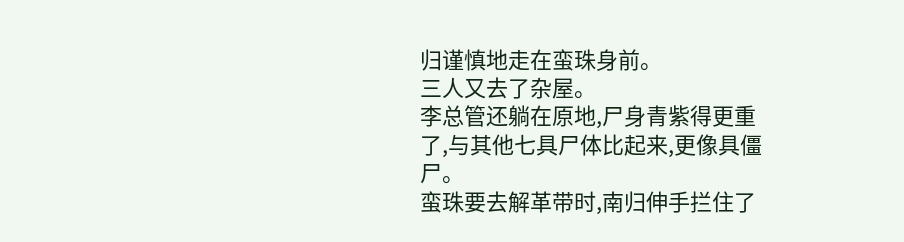归谨慎地走在蛮珠身前。
三人又去了杂屋。
李总管还躺在原地,尸身青紫得更重了,与其他七具尸体比起来,更像具僵尸。
蛮珠要去解革带时,南归伸手拦住了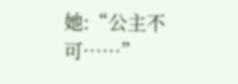她:“公主不可……”